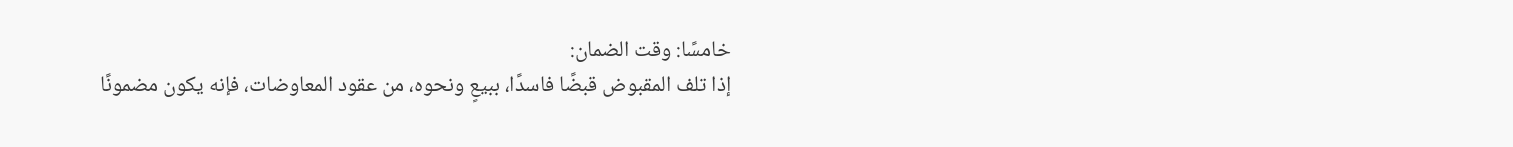خامسًا: وقت الضمان:
إذا تلف المقبوض قبضًا فاسدًا، ببيعٍ ونحوه، من عقود المعاوضات، فإنه يكون مضمونًا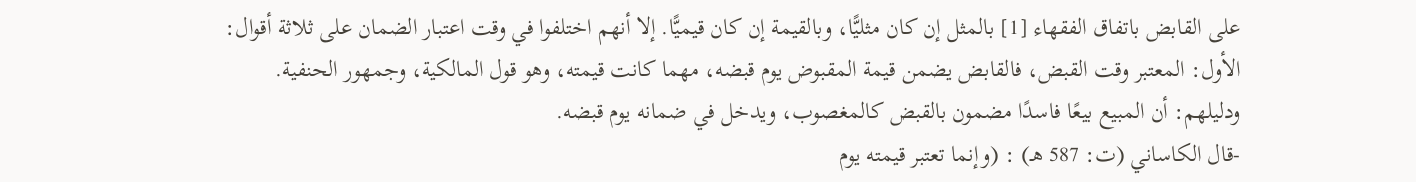على القابض باتفاق الفقهاء [1] بالمثل إن كان مثليًّا، وبالقيمة إن كان قيميًّا. إلا أنهم اختلفوا في وقت اعتبار الضمان على ثلاثة أقوال:
الأول: المعتبر وقت القبض، فالقابض يضمن قيمة المقبوض يوم قبضه، مهما كانت قيمته، وهو قول المالكية، وجمهور الحنفية.
ودليلهم: أن المبيع بيعًا فاسدًا مضمون بالقبض كالمغصوب، ويدخل في ضمانه يوم قبضه.
-قال الكاساني (ت: 587 هـ) : (وإنما تعتبر قيمته يوم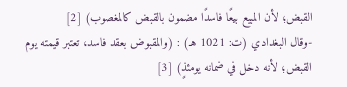القبض؛ لأن المبيع بيعًا فاسدًا مضمون بالقبض كالمغصوب) [2]
-وقال البغدادي (ت: 1021 هـ) : (والمقبوض بعقد فاسد، تعتبر قيمته يوم القبض؛ لأنه دخل في ضمانه يومئذٍ) [3]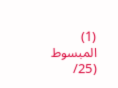(1) المبسوط (25/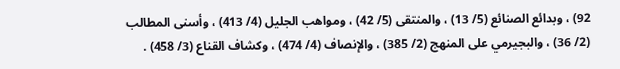92) ، وبدائع الصنائع (5/ 13) ، والمنتقى (5/ 42) ، ومواهب الجليل (4/ 413) ، وأسنى المطالب (2/ 36) ، والبجيرمي على المنهج (2/ 385) ، والإنصاف (4/ 474) ، وكشاف القناع (3/ 458) .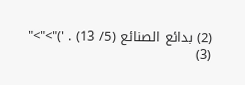(2) بدائع الصنائع (5/ 13) . ')">">"
(3)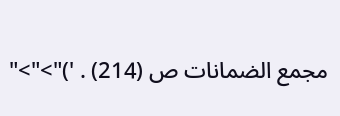مجمع الضمانات ص (214) . ')">">"